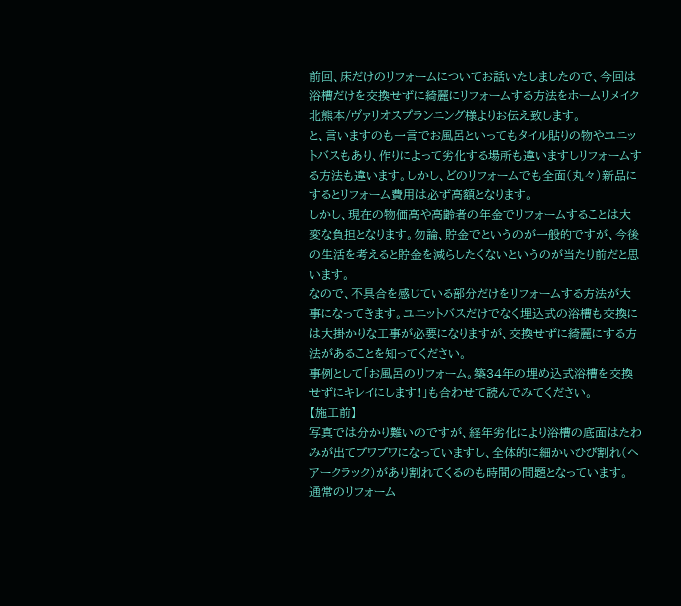前回、床だけのリフォームについてお話いたしましたので、今回は浴槽だけを交換せずに綺麗にリフォームする方法をホームリメイク北熊本/ヴァリオスプランニング様よりお伝え致します。
と、言いますのも一言でお風呂といってもタイル貼りの物やユニットバスもあり、作りによって劣化する場所も違いますしリフォームする方法も違います。しかし、どのリフォームでも全面(丸々)新品にするとリフォーム費用は必ず高額となります。
しかし、現在の物価高や高齢者の年金でリフォームすることは大変な負担となります。勿論、貯金でというのが一般的ですが、今後の生活を考えると貯金を減らしたくないというのが当たり前だと思います。
なので、不具合を感じている部分だけをリフォームする方法が大事になってきます。ユニットバスだけでなく埋込式の浴槽も交換には大掛かりな工事が必要になりますが、交換せずに綺麗にする方法があることを知ってください。
事例として「お風呂のリフォーム。築34年の埋め込式浴槽を交換せずにキレイにします!」も合わせて読んでみてください。
【施工前】
写真では分かり難いのですが、経年劣化により浴槽の底面はたわみが出てブワブワになっていますし、全体的に細かいひび割れ(ヘアークラック)があり割れてくるのも時間の問題となっています。
通常のリフォーム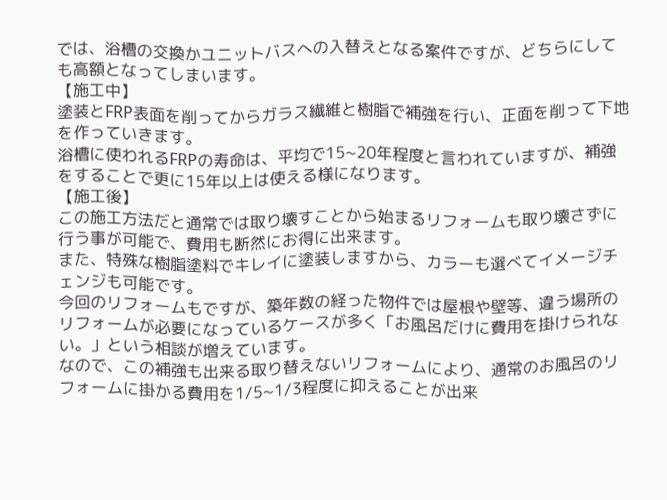では、浴槽の交換かユニットバスへの入替えとなる案件ですが、どちらにしても高額となってしまいます。
【施工中】
塗装とFRP表面を削ってからガラス繊維と樹脂で補強を行い、正面を削って下地を作っていきます。
浴槽に使われるFRPの寿命は、平均で15~20年程度と言われていますが、補強をすることで更に15年以上は使える様になります。
【施工後】
この施工方法だと通常では取り壊すことから始まるリフォームも取り壊さずに行う事が可能で、費用も断然にお得に出来ます。
また、特殊な樹脂塗料でキレイに塗装しますから、カラーも選べてイメージチェンジも可能です。
今回のリフォームもですが、築年数の経った物件では屋根や壁等、違う場所のリフォームが必要になっているケースが多く「お風呂だけに費用を掛けられない。」という相談が増えています。
なので、この補強も出来る取り替えないリフォームにより、通常のお風呂のリフォームに掛かる費用を1/5~1/3程度に抑えることが出来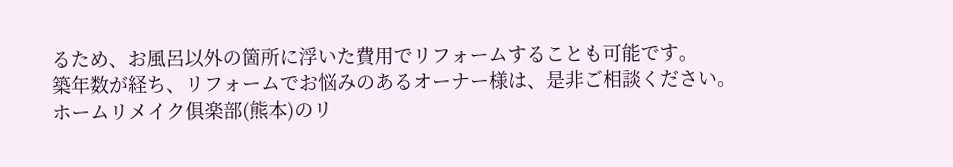るため、お風呂以外の箇所に浮いた費用でリフォームすることも可能です。
築年数が経ち、リフォームでお悩みのあるオーナー様は、是非ご相談ください。
ホームリメイク俱楽部(熊本)のリ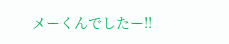メーくんでしたー!!